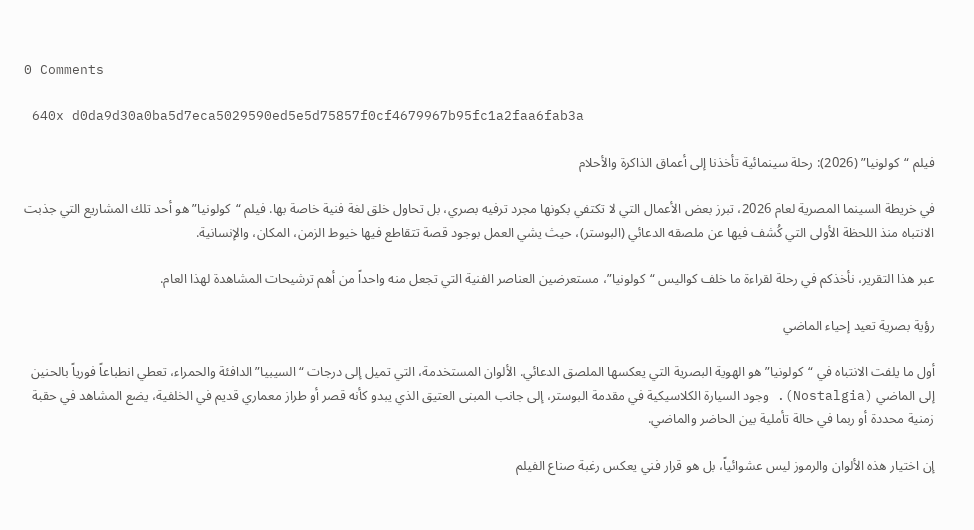0 Comments

 640x d0da9d30a0ba5d7eca5029590ed5e5d75857f0cf4679967b95fc1a2faa6fab3a

فيلم “كولونيا” (2026): رحلة سينمائية تأخذنا إلى أعماق الذاكرة والأحلام

في خريطة السينما المصرية لعام 2026، تبرز بعض الأعمال التي لا تكتفي بكونها مجرد ترفيه بصري، بل تحاول خلق لغة فنية خاصة بها. فيلم “كولونيا” هو أحد تلك المشاريع التي جذبت الانتباه منذ اللحظة الأولى التي كُشف فيها عن ملصقه الدعائي (البوستر)، حيث يشي العمل بوجود قصة تتقاطع فيها خيوط الزمن، المكان، والإنسانية.

عبر هذا التقرير، نأخذكم في رحلة لقراءة ما خلف كواليس “كولونيا”، مستعرضين العناصر الفنية التي تجعل منه واحداً من أهم ترشيحات المشاهدة لهذا العام.

رؤية بصرية تعيد إحياء الماضي

أول ما يلفت الانتباه في “كولونيا” هو الهوية البصرية التي يعكسها الملصق الدعائي. الألوان المستخدمة، التي تميل إلى درجات “السيبيا” الدافئة والحمراء، تعطي انطباعاً فورياً بالحنين إلى الماضي (Nostalgia). وجود السيارة الكلاسيكية في مقدمة البوستر، إلى جانب المبنى العتيق الذي يبدو كأنه قصر أو طراز معماري قديم في الخلفية، يضع المشاهد في حقبة زمنية محددة أو ربما في حالة تأملية بين الحاضر والماضي.

إن اختيار هذه الألوان والرموز ليس عشوائياً، بل هو قرار فني يعكس رغبة صناع الفيلم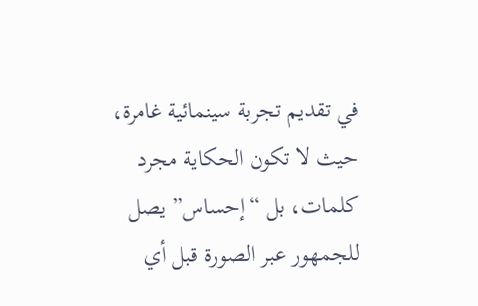في تقديم تجربة سينمائية غامرة، حيث لا تكون الحكاية مجرد كلمات، بل “إحساس” يصل للجمهور عبر الصورة قبل أي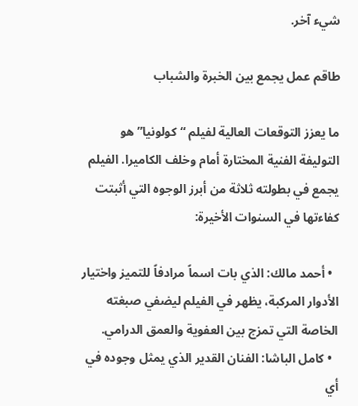شيء آخر.

طاقم عمل يجمع بين الخبرة والشباب

ما يعزز التوقعات العالية لفيلم “كولونيا” هو التوليفة الفنية المختارة أمام وخلف الكاميرا. الفيلم يجمع في بطولته ثلاثة من أبرز الوجوه التي أثبتت كفاءتها في السنوات الأخيرة:

  • أحمد مالك: الذي بات اسماً مرادفاً للتميز واختيار الأدوار المركبة، يظهر في الفيلم ليضفي صبغته الخاصة التي تمزج بين العفوية والعمق الدرامي.
  • كامل الباشا: الفنان القدير الذي يمثل وجوده في أي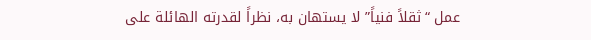عمل “ثقلاً فنياً” لا يستهان به، نظراً لقدرته الهائلة على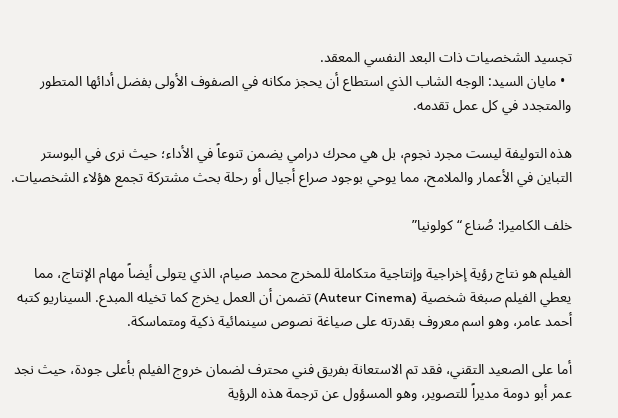تجسيد الشخصيات ذات البعد النفسي المعقد.
  • مايان السيد: الوجه الشاب الذي استطاع أن يحجز مكانه في الصفوف الأولى بفضل أدائها المتطور والمتجدد في كل عمل تقدمه.

هذه التوليفة ليست مجرد نجوم، بل هي محرك درامي يضمن تنوعاً في الأداء؛ حيث نرى في البوستر التباين في الأعمار والملامح، مما يوحي بوجود صراع أجيال أو رحلة بحث مشتركة تجمع هؤلاء الشخصيات.

خلف الكاميرا: صُناع “كولونيا”

الفيلم هو نتاج رؤية إخراجية وإنتاجية متكاملة للمخرج محمد صيام، الذي يتولى أيضاً مهام الإنتاج، مما يعطي الفيلم صبغة شخصية (Auteur Cinema) تضمن أن العمل يخرج كما تخيله المبدع. السيناريو كتبه أحمد عامر، وهو اسم معروف بقدرته على صياغة نصوص سينمائية ذكية ومتماسكة.

أما على الصعيد التقني، فقد تم الاستعانة بفريق فني محترف لضمان خروج الفيلم بأعلى جودة، حيث نجد عمر أبو دومة مديراً للتصوير، وهو المسؤول عن ترجمة هذه الرؤية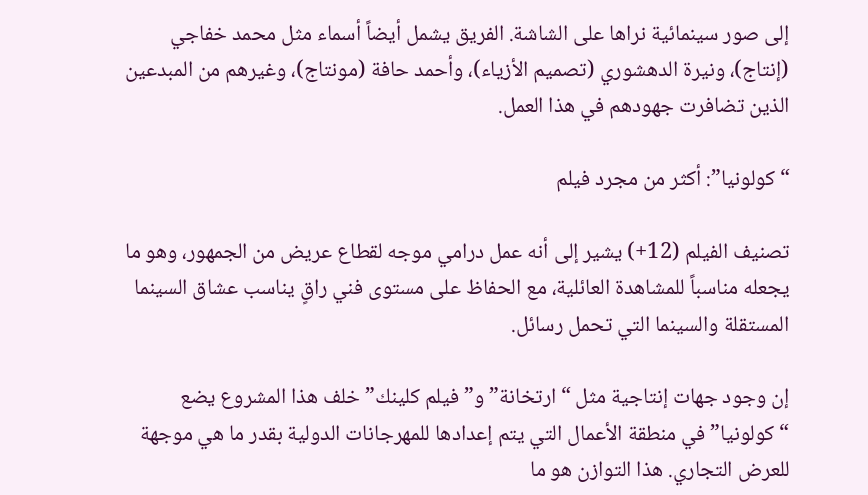إلى صور سينمائية نراها على الشاشة. الفريق يشمل أيضاً أسماء مثل محمد خفاجي (إنتاج)، ونيرة الدهشوري (تصميم الأزياء)، وأحمد حافة (مونتاج)، وغيرهم من المبدعين الذين تضافرت جهودهم في هذا العمل.

“كولونيا”: أكثر من مجرد فيلم

تصنيف الفيلم (12+) يشير إلى أنه عمل درامي موجه لقطاع عريض من الجمهور، وهو ما يجعله مناسباً للمشاهدة العائلية، مع الحفاظ على مستوى فني راقٍ يناسب عشاق السينما المستقلة والسينما التي تحمل رسائل.

إن وجود جهات إنتاجية مثل “ارتخانة” و”فيلم كلينك” خلف هذا المشروع يضع “كولونيا” في منطقة الأعمال التي يتم إعدادها للمهرجانات الدولية بقدر ما هي موجهة للعرض التجاري. هذا التوازن هو ما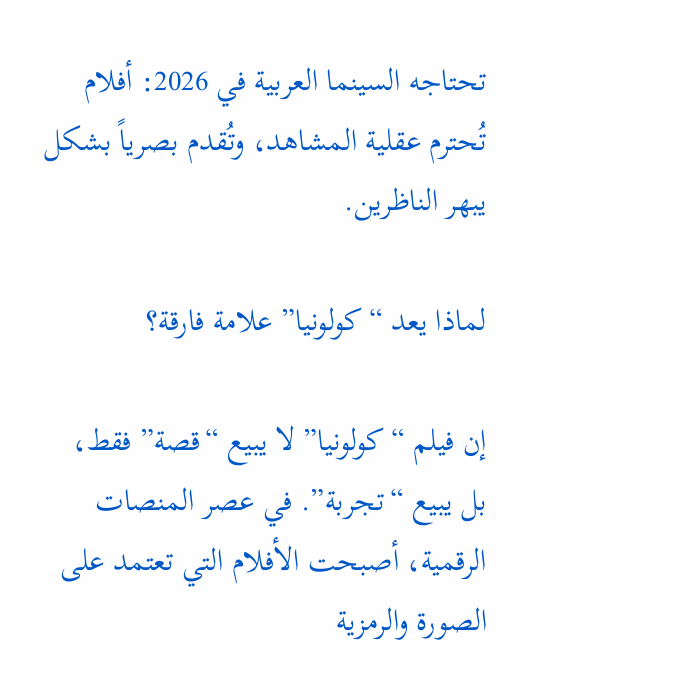تحتاجه السينما العربية في 2026: أفلام تُحترم عقلية المشاهد، وتُقدم بصرياً بشكل يبهر الناظرين.

لماذا يعد “كولونيا” علامة فارقة؟

إن فيلم “كولونيا” لا يبيع “قصة” فقط، بل يبيع “تجربة”. في عصر المنصات الرقمية، أصبحت الأفلام التي تعتمد على الصورة والرمزية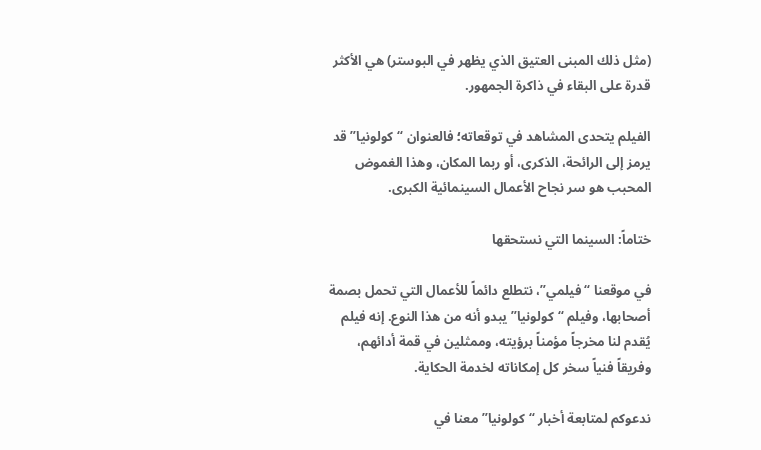(مثل ذلك المبنى العتيق الذي يظهر في البوستر) هي الأكثر قدرة على البقاء في ذاكرة الجمهور.

الفيلم يتحدى المشاهد في توقعاته؛ فالعنوان “كولونيا” قد يرمز إلى الرائحة، الذكرى، أو ربما المكان، وهذا الغموض المحبب هو سر نجاح الأعمال السينمائية الكبرى.

ختاماً: السينما التي نستحقها

في موقعنا “فيلمي”، نتطلع دائماً للأعمال التي تحمل بصمة أصحابها، وفيلم “كولونيا” يبدو أنه من هذا النوع. إنه فيلم يُقدم لنا مخرجاً مؤمناً برؤيته، وممثلين في قمة أدائهم، وفريقاً فنياً سخر كل إمكاناته لخدمة الحكاية.

ندعوكم لمتابعة أخبار “كولونيا” معنا في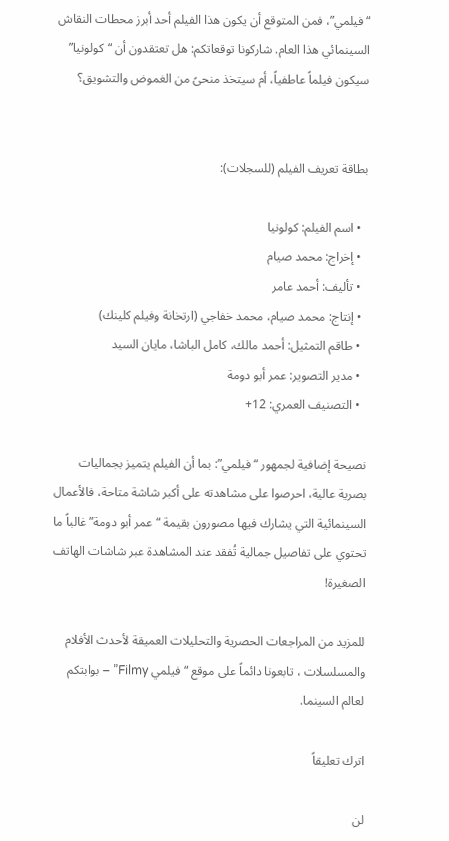“فيلمي”، فمن المتوقع أن يكون هذا الفيلم أحد أبرز محطات النقاش السينمائي هذا العام. شاركونا توقعاتكم: هل تعتقدون أن “كولونيا” سيكون فيلماً عاطفياً، أم سيتخذ منحىً من الغموض والتشويق؟


بطاقة تعريف الفيلم (للسجلات):

  • اسم الفيلم: كولونيا
  • إخراج: محمد صيام
  • تأليف: أحمد عامر
  • إنتاج: محمد صيام، محمد خفاجي (ارتخانة وفيلم كلينك)
  • طاقم التمثيل: أحمد مالك، كامل الباشا، مايان السيد
  • مدير التصوير: عمر أبو دومة
  • التصنيف العمري: 12+

نصيحة إضافية لجمهور “فيلمي”: بما أن الفيلم يتميز بجماليات بصرية عالية، احرصوا على مشاهدته على أكبر شاشة متاحة، فالأعمال السينمائية التي يشارك فيها مصورون بقيمة “عمر أبو دومة” غالباً ما تحتوي على تفاصيل جمالية تُفقد عند المشاهدة عبر شاشات الهاتف الصغيرة!

للمزيد من المراجعات الحصرية والتحليلات العميقة لأحدث الأفلام والمسلسلات ، تابعونا دائماً على موقع “فيلمي Filmy” – بوابتكم لعالم السينما.

اترك تعليقاً

لن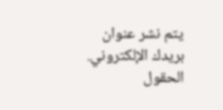يتم نشر عنوان بريدك الإلكتروني. الحقول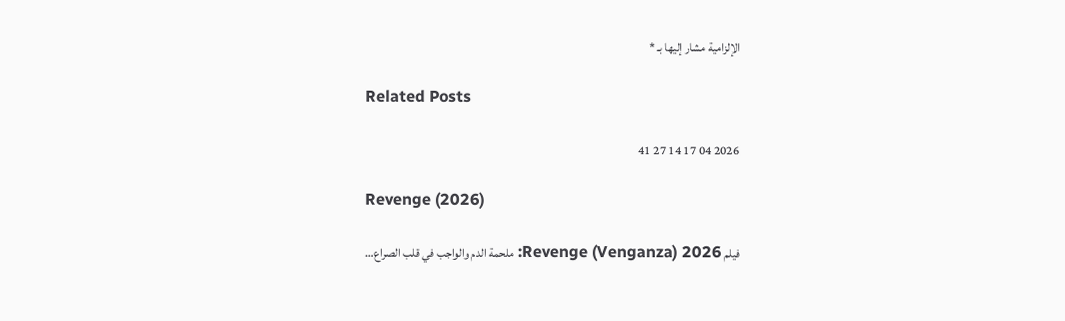الإلزامية مشار إليها بـ *

Related Posts

2026 04 17 14 27 41

Revenge (2026)

فيلم Revenge (Venganza) 2026: ملحمة الدم والواجب في قلب الصراع…